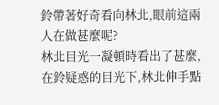鈴帶著好奇看向林北,眼前這兩人在做甚麼呢?
林北目光一凝頓時看出了甚麼,在鈴疑惑的目光下,林北伸手點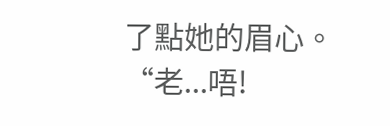了點她的眉心。
“老...唔!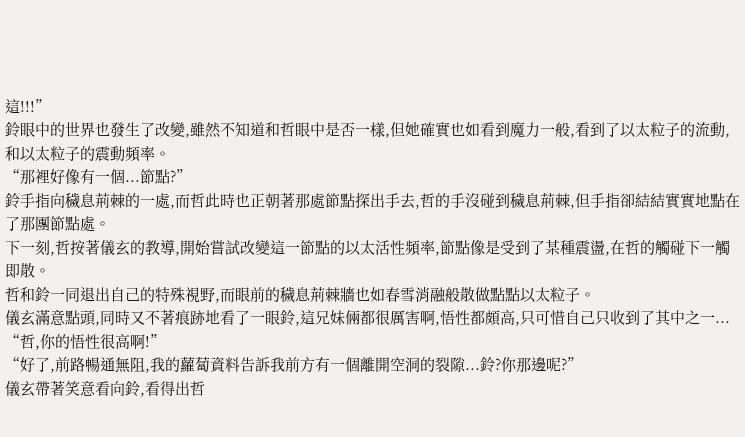這!!!”
鈴眼中的世界也發生了改變,雖然不知道和哲眼中是否一樣,但她確實也如看到魔力一般,看到了以太粒子的流動,和以太粒子的震動頻率。
“那裡好像有一個...節點?”
鈴手指向穢息荊棘的一處,而哲此時也正朝著那處節點探出手去,哲的手沒碰到穢息荊棘,但手指卻結結實實地點在了那團節點處。
下一刻,哲按著儀玄的教導,開始嘗試改變這一節點的以太活性頻率,節點像是受到了某種震盪,在哲的觸碰下一觸即散。
哲和鈴一同退出自己的特殊視野,而眼前的穢息荊棘牆也如春雪消融般散做點點以太粒子。
儀玄滿意點頭,同時又不著痕跡地看了一眼鈴,這兄妹倆都很厲害啊,悟性都頗高,只可惜自己只收到了其中之一...
“哲,你的悟性很高啊!”
“好了,前路暢通無阻,我的蘿蔔資料告訴我前方有一個離開空洞的裂隙...鈴?你那邊呢?”
儀玄帶著笑意看向鈴,看得出哲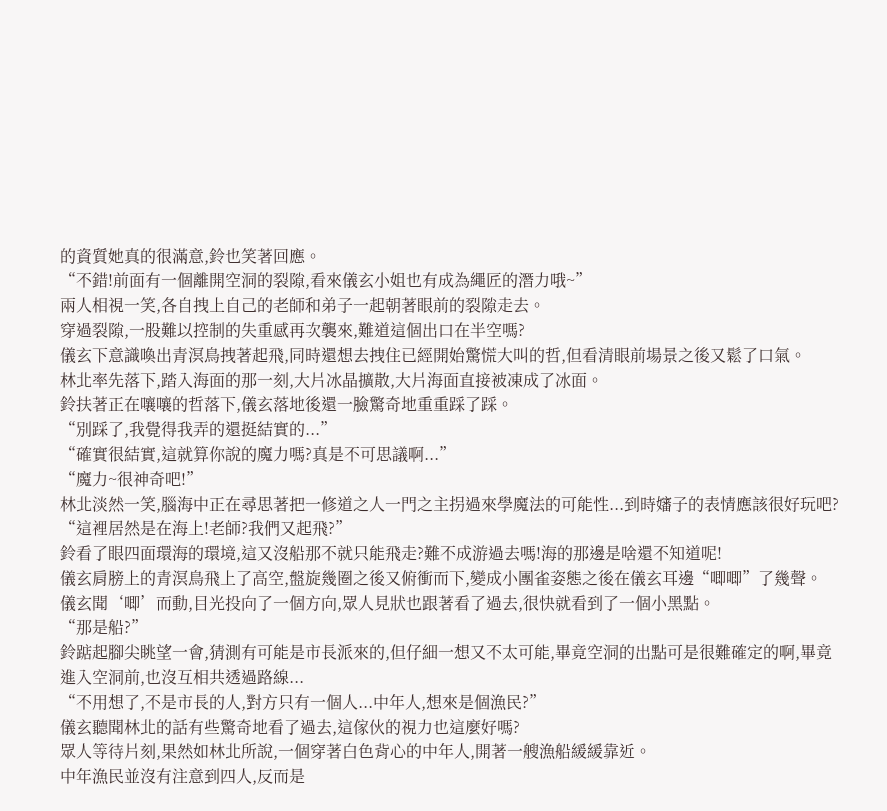的資質她真的很滿意,鈴也笑著回應。
“不錯!前面有一個離開空洞的裂隙,看來儀玄小姐也有成為繩匠的潛力哦~”
兩人相視一笑,各自拽上自己的老師和弟子一起朝著眼前的裂隙走去。
穿過裂隙,一股難以控制的失重感再次襲來,難道這個出口在半空嗎?
儀玄下意識喚出青溟鳥拽著起飛,同時還想去拽住已經開始驚慌大叫的哲,但看清眼前場景之後又鬆了口氣。
林北率先落下,踏入海面的那一刻,大片冰晶擴散,大片海面直接被凍成了冰面。
鈴扶著正在嚷嚷的哲落下,儀玄落地後還一臉驚奇地重重踩了踩。
“別踩了,我覺得我弄的還挺結實的...”
“確實很結實,這就算你說的魔力嗎?真是不可思議啊...”
“魔力~很神奇吧!”
林北淡然一笑,腦海中正在尋思著把一修道之人一門之主拐過來學魔法的可能性...到時嬸子的表情應該很好玩吧?
“這裡居然是在海上!老師?我們又起飛?”
鈴看了眼四面環海的環境,這又沒船那不就只能飛走?難不成游過去嗎!海的那邊是啥還不知道呢!
儀玄肩膀上的青溟鳥飛上了高空,盤旋幾圈之後又俯衝而下,變成小團雀姿態之後在儀玄耳邊“唧唧”了幾聲。
儀玄聞‘唧’而動,目光投向了一個方向,眾人見狀也跟著看了過去,很快就看到了一個小黑點。
“那是船?”
鈴踮起腳尖眺望一會,猜測有可能是市長派來的,但仔細一想又不太可能,畢竟空洞的出點可是很難確定的啊,畢竟進入空洞前,也沒互相共透過路線...
“不用想了,不是市長的人,對方只有一個人...中年人,想來是個漁民?”
儀玄聽聞林北的話有些驚奇地看了過去,這傢伙的視力也這麼好嗎?
眾人等待片刻,果然如林北所說,一個穿著白色背心的中年人,開著一艘漁船緩緩靠近。
中年漁民並沒有注意到四人,反而是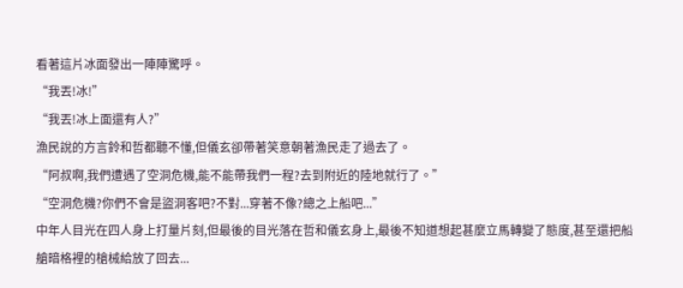看著這片冰面發出一陣陣驚呼。
“我丟!冰!”
“我丟!冰上面還有人?”
漁民說的方言鈴和哲都聽不懂,但儀玄卻帶著笑意朝著漁民走了過去了。
“阿叔啊,我們遭遇了空洞危機,能不能帶我們一程?去到附近的陸地就行了。”
“空洞危機?你們不會是盜洞客吧?不對...穿著不像?總之上船吧...”
中年人目光在四人身上打量片刻,但最後的目光落在哲和儀玄身上,最後不知道想起甚麼立馬轉變了態度,甚至還把船艙暗格裡的槍械給放了回去...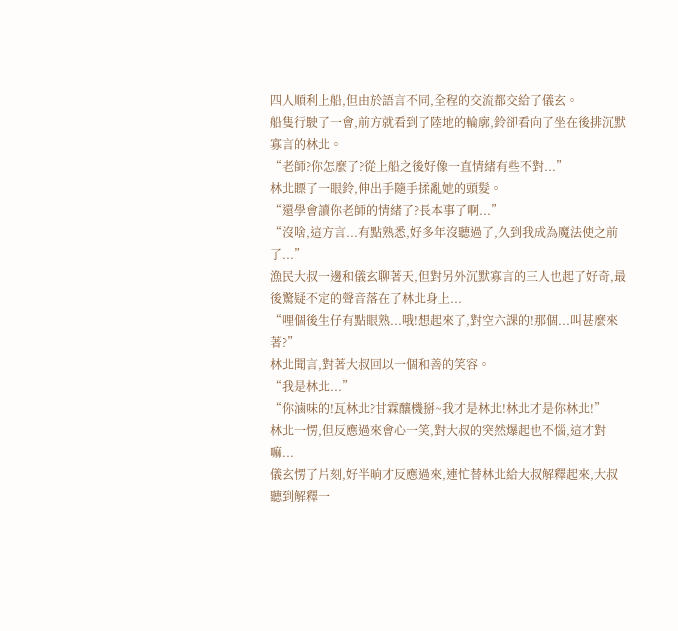四人順利上船,但由於語言不同,全程的交流都交給了儀玄。
船隻行駛了一會,前方就看到了陸地的輪廓,鈴卻看向了坐在後排沉默寡言的林北。
“老師?你怎麼了?從上船之後好像一直情緒有些不對...”
林北瞟了一眼鈴,伸出手隨手揉亂她的頭髮。
“還學會讀你老師的情緒了?長本事了啊...”
“沒啥,這方言...有點熟悉,好多年沒聽過了,久到我成為魔法使之前了...”
漁民大叔一邊和儀玄聊著天,但對另外沉默寡言的三人也起了好奇,最後驚疑不定的聲音落在了林北身上...
“哩個後生仔有點眼熟...哦!想起來了,對空六課的!那個...叫甚麼來著?”
林北聞言,對著大叔回以一個和善的笑容。
“我是林北...”
“你滷味的!瓦林北?甘霖釀機掰~我才是林北!林北才是你林北!”
林北一愣,但反應過來會心一笑,對大叔的突然爆起也不惱,這才對嘛...
儀玄愣了片刻,好半晌才反應過來,連忙替林北給大叔解釋起來,大叔聽到解釋一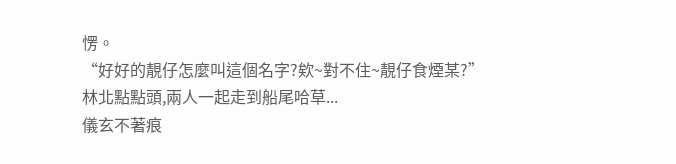愣。
“好好的靚仔怎麼叫這個名字?欸~對不住~靚仔食煙某?”
林北點點頭,兩人一起走到船尾哈草...
儀玄不著痕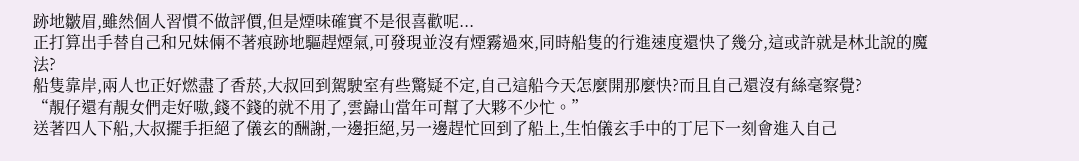跡地皺眉,雖然個人習慣不做評價,但是煙味確實不是很喜歡呢...
正打算出手替自己和兄妹倆不著痕跡地驅趕煙氣,可發現並沒有煙霧過來,同時船隻的行進速度還快了幾分,這或許就是林北說的魔法?
船隻靠岸,兩人也正好燃盡了香菸,大叔回到駕駛室有些驚疑不定,自己這船今天怎麼開那麼快?而且自己還沒有絲毫察覺?
“靚仔還有靚女們走好嗷,錢不錢的就不用了,雲巋山當年可幫了大夥不少忙。”
送著四人下船,大叔擺手拒絕了儀玄的酬謝,一邊拒絕,另一邊趕忙回到了船上,生怕儀玄手中的丁尼下一刻會進入自己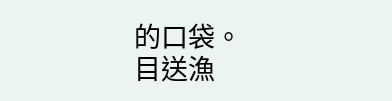的口袋。
目送漁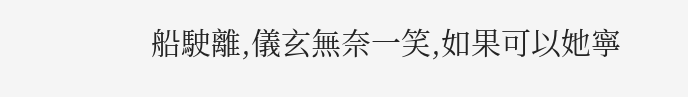船駛離,儀玄無奈一笑,如果可以她寧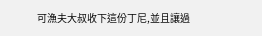可漁夫大叔收下這份丁尼,並且讓過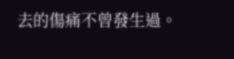去的傷痛不曾發生過。